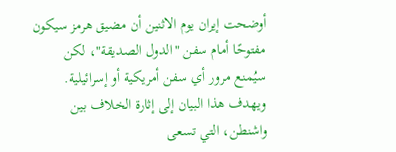أوضحت إيران يوم الاثنين أن مضيق هرمز سيكون مفتوحًا أمام سفن "الدول الصديقة"، لكن سيُمنع مرور أي سفن أمريكية أو إسرائيلية. ويهدف هذا البيان إلى إثارة الخلاف بين واشنطن، التي تسعى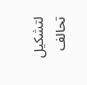لتشكيل تحالف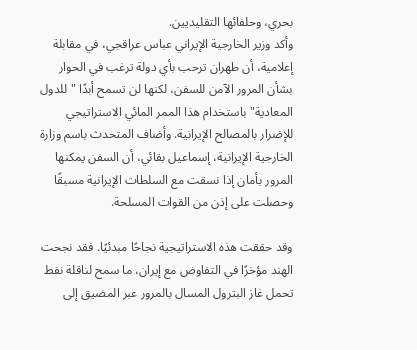بحري، وحلفائها التقليديين.
وأكد وزير الخارجية الإيراني عباس عراقجي، في مقابلة إعلامية، أن طهران ترحب بأي دولة ترغب في الحوار بشأن المرور الآمن للسفن، لكنها لن تسمح أبدًا "للدول المعادية" باستخدام هذا الممر المائي الاستراتيجي للإضرار بالمصالح الإيرانية. وأضاف المتحدث باسم وزارة الخارجية الإيرانية، إسماعيل بقائي، أن السفن يمكنها المرور بأمان إذا نسقت مع السلطات الإيرانية مسبقًا وحصلت على إذن من القوات المسلحة.

وقد حققت هذه الاستراتيجية نجاحًا مبدئيًا. فقد نجحت الهند مؤخرًا في التفاوض مع إيران، ما سمح لناقلة نفط تحمل غاز البترول المسال بالمرور عبر المضيق إلى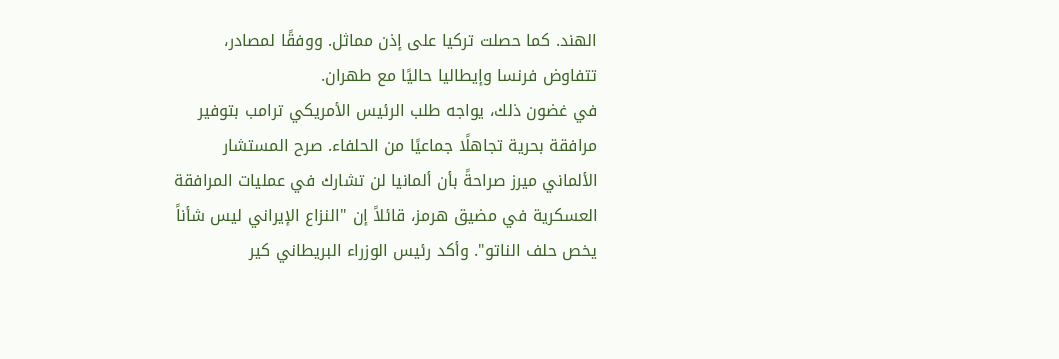الهند. كما حصلت تركيا على إذن مماثل. ووفقًا لمصادر، تتفاوض فرنسا وإيطاليا حاليًا مع طهران.
في غضون ذلك، يواجه طلب الرئيس الأمريكي ترامب بتوفير مرافقة بحرية تجاهلًا جماعيًا من الحلفاء. صرح المستشار الألماني ميرز صراحةً بأن ألمانيا لن تشارك في عمليات المرافقة العسكرية في مضيق هرمز، قائلاً إن "النزاع الإيراني ليس شأناً يخص حلف الناتو". وأكد رئيس الوزراء البريطاني كير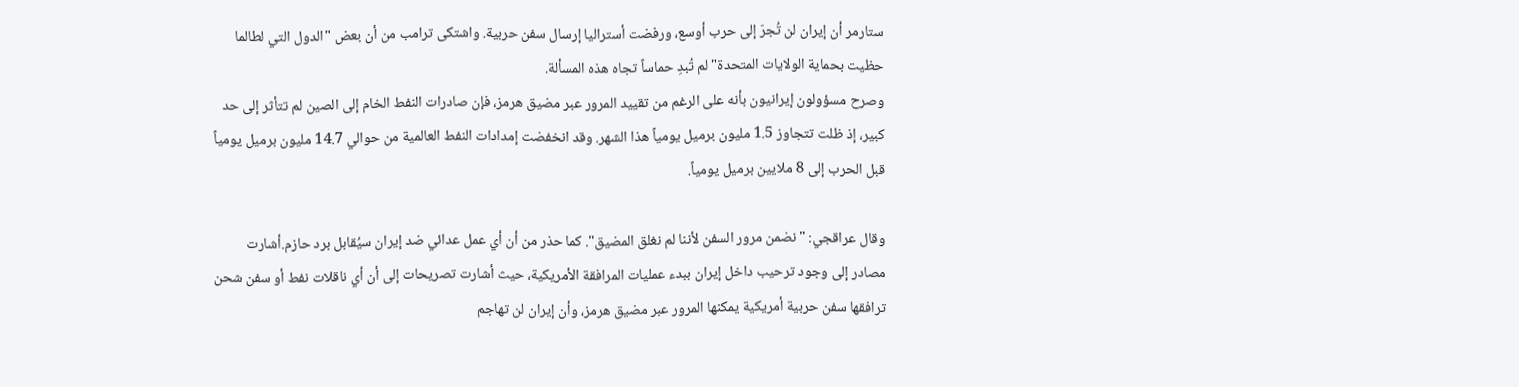ستارمر أن إيران لن تُجرّ إلى حرب أوسع، ورفضت أستراليا إرسال سفن حربية. واشتكى ترامب من أن بعض "الدول التي لطالما حظيت بحماية الولايات المتحدة" لم تُبدِ حماساً تجاه هذه المسألة.
وصرح مسؤولون إيرانيون بأنه على الرغم من تقييد المرور عبر مضيق هرمز، فإن صادرات النفط الخام إلى الصين لم تتأثر إلى حد كبير، إذ ظلت تتجاوز 1.5 مليون برميل يومياً هذا الشهر. وقد انخفضت إمدادات النفط العالمية من حوالي 14.7 مليون برميل يومياً قبل الحرب إلى 8 ملايين برميل يومياً.

وقال عراقجي: "نضمن مرور السفن لأننا لم نغلق المضيق". كما حذر من أن أي عمل عدائي ضد إيران سيُقابل برد حازم.أشارت مصادر إلى وجود ترحيب داخل إيران ببدء عمليات المرافقة الأمريكية، حيث أشارت تصريحات إلى أن أي ناقلات نفط أو سفن شحن ترافقها سفن حربية أمريكية يمكنها المرور عبر مضيق هرمز، وأن إيران لن تهاجم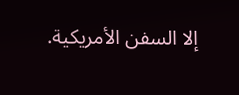إلا السفن الأمريكية.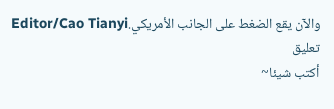والآن يقع الضغط على الجانب الأمريكي.Editor/Cao Tianyi
تعليق
أكتب شيئا~